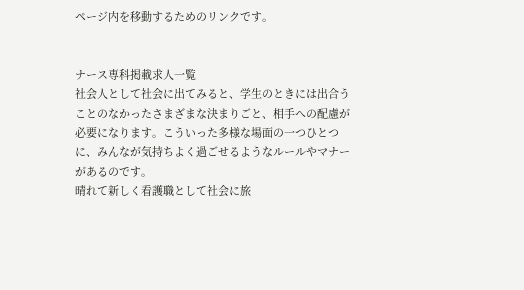ページ内を移動するためのリンクです。


ナース専科掲載求人一覧
社会人として社会に出てみると、学生のときには出合うことのなかったさまざまな決まりごと、相手への配慮が必要になります。こういった多様な場面の一つひとつに、みんなが気持ちよく過ごせるようなルールやマナーがあるのです。
晴れて新しく看護職として社会に旅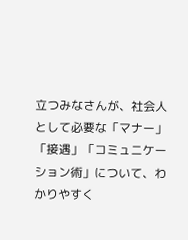立つみなさんが、社会人として必要な「マナー」「接遇」「コミュニケーション術」について、わかりやすく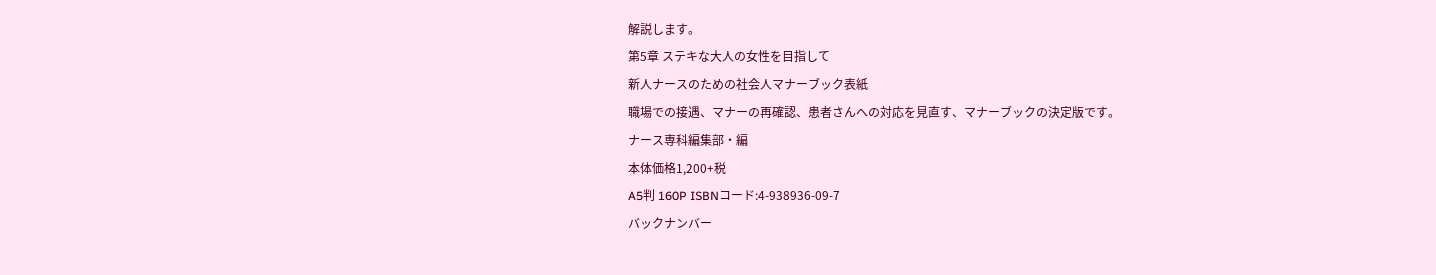解説します。
第5章 ステキな大人の女性を目指して
新人ナースのための社会人マナーブック表紙
職場での接遇、マナーの再確認、患者さんへの対応を見直す、マナーブックの決定版です。
ナース専科編集部・編
本体価格1,200+税
A5判 160P ISBNコード:4-938936-09-7
バックナンバー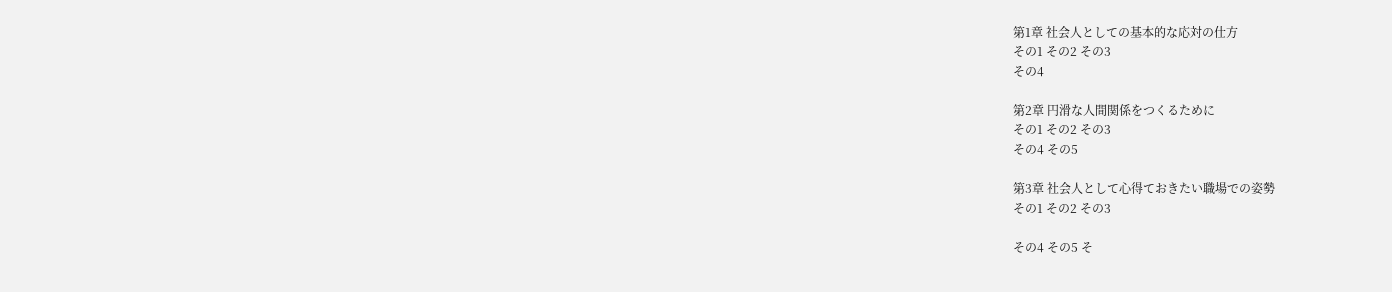第1章 社会人としての基本的な応対の仕方
その1 その2 その3
その4

第2章 円滑な人間関係をつくるために
その1 その2 その3
その4 その5

第3章 社会人として心得ておきたい職場での姿勢
その1 その2 その3

その4 その5 そ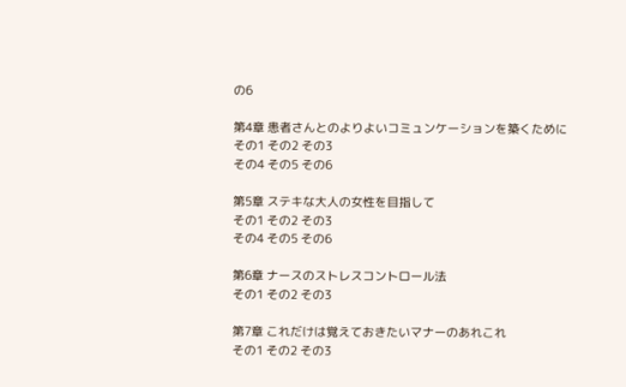の6

第4章 患者さんとのよりよいコミュンケーションを築くために
その1 その2 その3
その4 その5 その6

第5章 ステキな大人の女性を目指して
その1 その2 その3
その4 その5 その6

第6章 ナースのストレスコントロール法
その1 その2 その3

第7章 これだけは覚えておきたいマナーのあれこれ
その1 その2 その3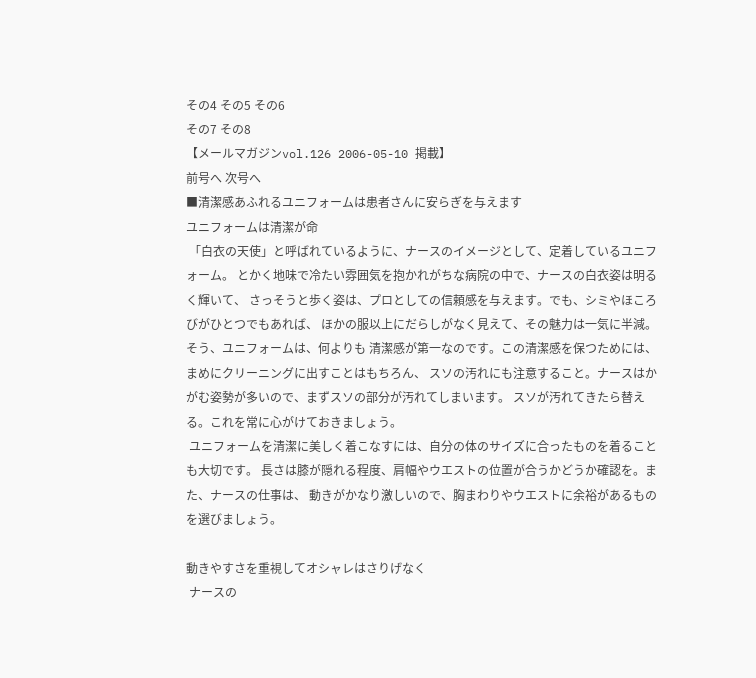その4 その5 その6
その7 その8
【メールマガジンvol.126 2006-05-10 掲載】
前号へ 次号へ
■清潔感あふれるユニフォームは患者さんに安らぎを与えます
ユニフォームは清潔が命
 「白衣の天使」と呼ばれているように、ナースのイメージとして、定着しているユニフォーム。 とかく地味で冷たい雰囲気を抱かれがちな病院の中で、ナースの白衣姿は明るく輝いて、 さっそうと歩く姿は、プロとしての信頼感を与えます。でも、シミやほころびがひとつでもあれば、 ほかの服以上にだらしがなく見えて、その魅力は一気に半減。そう、ユニフォームは、何よりも 清潔感が第一なのです。この清潔感を保つためには、まめにクリーニングに出すことはもちろん、 スソの汚れにも注意すること。ナースはかがむ姿勢が多いので、まずスソの部分が汚れてしまいます。 スソが汚れてきたら替える。これを常に心がけておきましょう。
 ユニフォームを清潔に美しく着こなすには、自分の体のサイズに合ったものを着ることも大切です。 長さは膝が隠れる程度、肩幅やウエストの位置が合うかどうか確認を。また、ナースの仕事は、 動きがかなり激しいので、胸まわりやウエストに余裕があるものを選びましょう。

動きやすさを重視してオシャレはさりげなく
 ナースの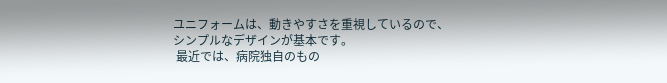ユニフォームは、動きやすさを重視しているので、シンプルなデザインが基本です。
 最近では、病院独自のもの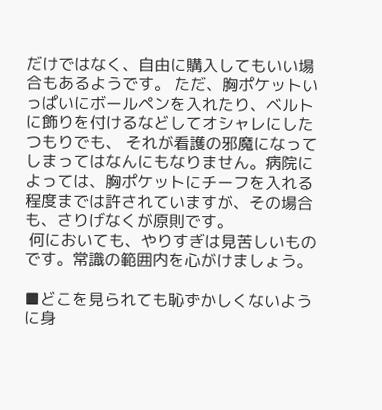だけではなく、自由に購入してもいい場合もあるようです。 ただ、胸ポケットいっぱいにボールペンを入れたり、ベルトに飾りを付けるなどしてオシャレにしたつもりでも、 それが看護の邪魔になってしまってはなんにもなりません。病院によっては、胸ポケットにチーフを入れる 程度までは許されていますが、その場合も、さりげなくが原則です。
 何においても、やりすぎは見苦しいものです。常識の範囲内を心がけましょう。

■どこを見られても恥ずかしくないように身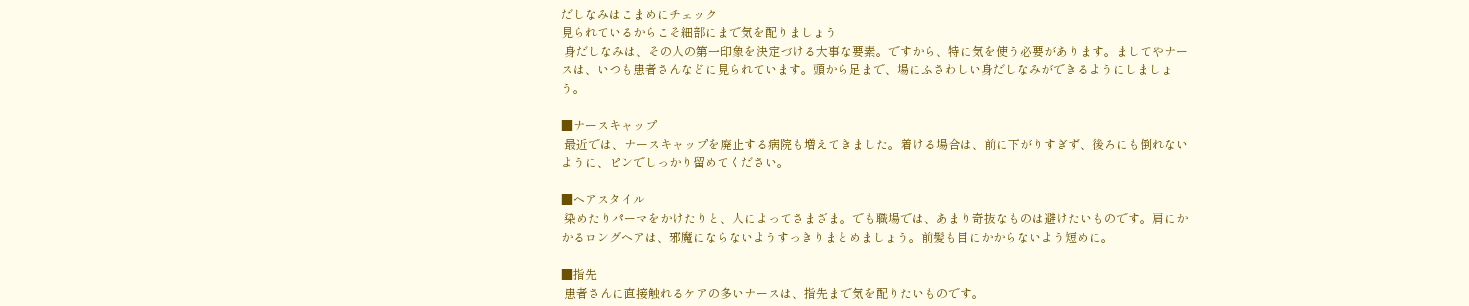だしなみはこまめにチェック
見られているからこそ細部にまで気を配りましょう
 身だしなみは、その人の第一印象を決定づける大事な要素。ですから、特に気を使う必要があります。ましてやナースは、いつも患者さんなどに見られています。頭から足まで、場にふさわしい身だしなみができるようにしましょう。

■ナースキャップ
 最近では、ナースキャップを廃止する病院も増えてきました。着ける場合は、前に下がりすぎず、後ろにも倒れないように、ピンでしっかり留めてください。

■ヘアスタイル
 染めたりパーマをかけたりと、人によってさまざま。でも職場では、あまり奇抜なものは避けたいものです。肩にかかるロングヘアは、邪魔にならないようすっきりまとめましょう。前髪も目にかからないよう短めに。

■指先
 患者さんに直接触れるケアの多いナースは、指先まで気を配りたいものです。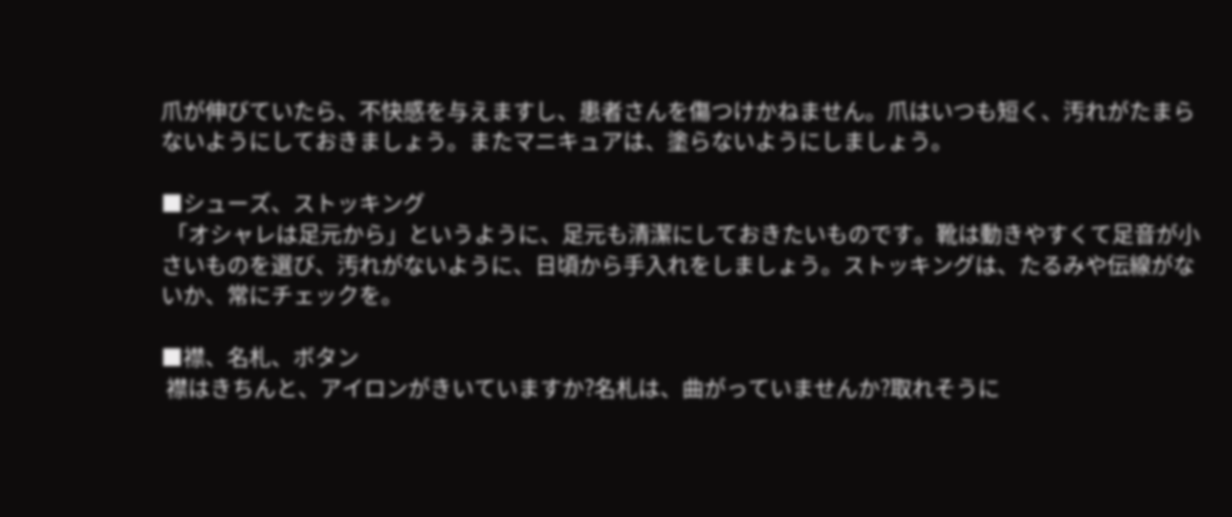爪が伸びていたら、不快感を与えますし、患者さんを傷つけかねません。爪はいつも短く、汚れがたまらないようにしておきましょう。またマニキュアは、塗らないようにしましょう。

■シューズ、ストッキング
 「オシャレは足元から」というように、足元も清潔にしておきたいものです。靴は動きやすくて足音が小さいものを選び、汚れがないように、日頃から手入れをしましょう。ストッキングは、たるみや伝線がないか、常にチェックを。

■襟、名札、ボタン
 襟はきちんと、アイロンがきいていますか?名札は、曲がっていませんか?取れそうに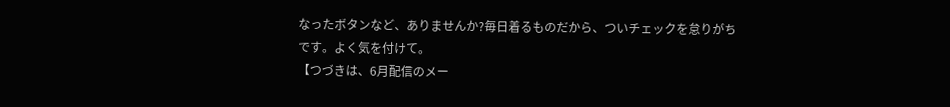なったボタンなど、ありませんか?毎日着るものだから、ついチェックを怠りがちです。よく気を付けて。
【つづきは、6月配信のメー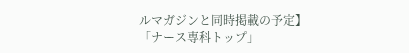ルマガジンと同時掲載の予定】
「ナース専科トップ」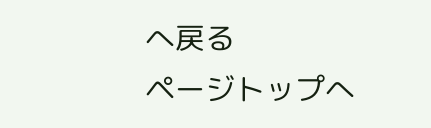へ戻る
ページトップへ